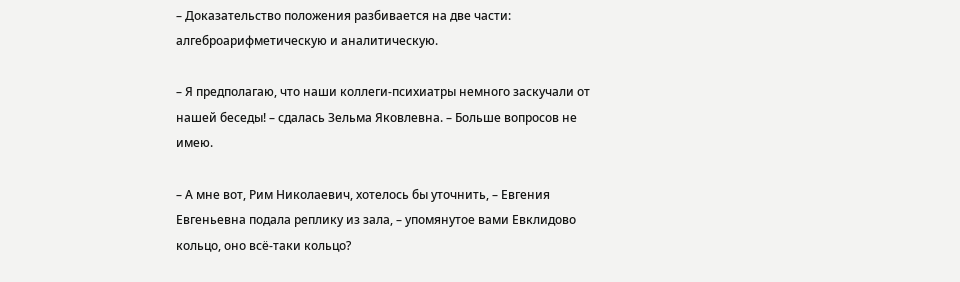– Доказательство положения разбивается на две части: алгеброарифметическую и аналитическую.

– Я предполагаю, что наши коллеги-психиатры немного заскучали от нашей беседы! – сдалась Зельма Яковлевна. – Больше вопросов не имею.

– А мне вот, Рим Николаевич, хотелось бы уточнить, – Евгения Евгеньевна подала реплику из зала, – упомянутое вами Евклидово кольцо, оно всё-таки кольцо?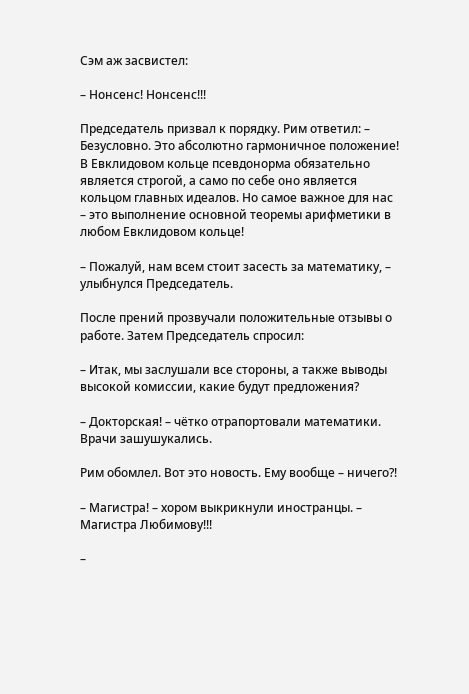Сэм аж засвистел:

– Нонсенс! Нонсенс!!!

Председатель призвал к порядку. Рим ответил: – Безусловно. Это абсолютно гармоничное положение! В Евклидовом кольце псевдонорма обязательно является строгой, а само по себе оно является кольцом главных идеалов. Но самое важное для нас – это выполнение основной теоремы арифметики в любом Евклидовом кольце!

– Пожалуй, нам всем стоит засесть за математику, – улыбнулся Председатель.

После прений прозвучали положительные отзывы о работе. Затем Председатель спросил:

– Итак, мы заслушали все стороны, а также выводы высокой комиссии, какие будут предложения?

– Докторская! – чётко отрапортовали математики. Врачи зашушукались.

Рим обомлел. Вот это новость. Ему вообще – ничего?!

– Магистра! – хором выкрикнули иностранцы. – Магистра Любимову!!!

–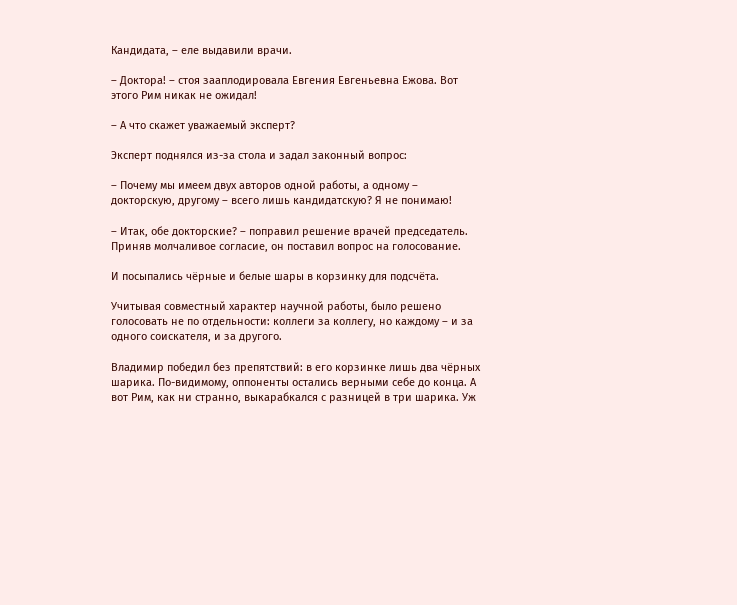Кандидата, – еле выдавили врачи.

– Доктора! – стоя зааплодировала Евгения Евгеньевна Ежова. Вот этого Рим никак не ожидал!

– А что скажет уважаемый эксперт?

Эксперт поднялся из-за стола и задал законный вопрос:

– Почему мы имеем двух авторов одной работы, а одному – докторскую, другому – всего лишь кандидатскую? Я не понимаю!

– Итак, обе докторские? – поправил решение врачей председатель. Приняв молчаливое согласие, он поставил вопрос на голосование.

И посыпались чёрные и белые шары в корзинку для подсчёта.

Учитывая совместный характер научной работы, было решено голосовать не по отдельности: коллеги за коллегу, но каждому – и за одного соискателя, и за другого.

Владимир победил без препятствий: в его корзинке лишь два чёрных шарика. По-видимому, оппоненты остались верными себе до конца. А вот Рим, как ни странно, выкарабкался с разницей в три шарика. Уж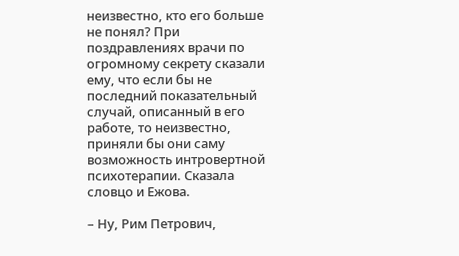неизвестно, кто его больше не понял? При поздравлениях врачи по огромному секрету сказали ему, что если бы не последний показательный случай, описанный в его работе, то неизвестно, приняли бы они саму возможность интровертной психотерапии. Сказала словцо и Ежова.

– Ну, Рим Петрович,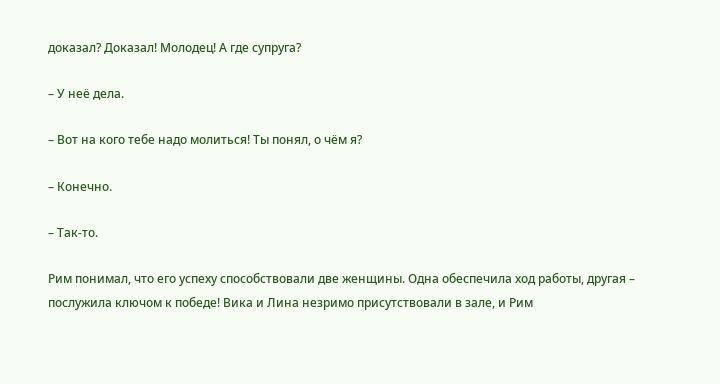доказал? Доказал! Молодец! А где супруга?

– У неё дела.

– Вот на кого тебе надо молиться! Ты понял, о чём я?

– Конечно.

– Так-то.

Рим понимал, что его успеху способствовали две женщины. Одна обеспечила ход работы, другая – послужила ключом к победе! Вика и Лина незримо присутствовали в зале, и Рим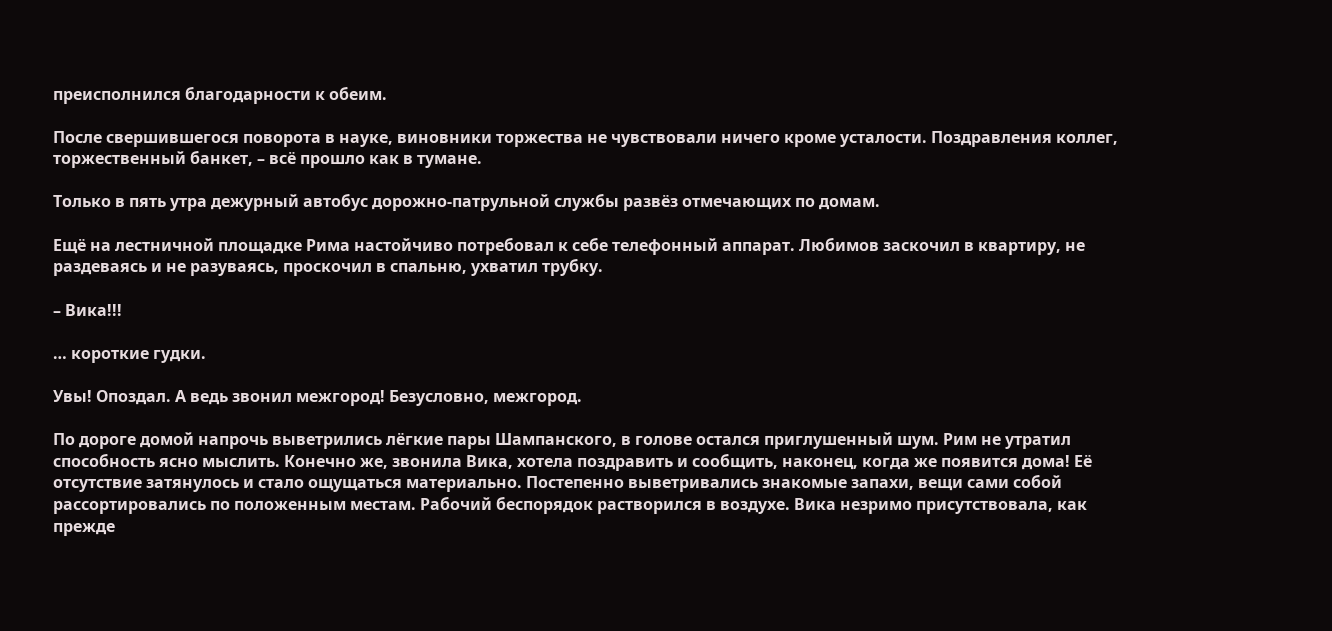преисполнился благодарности к обеим.

После свершившегося поворота в науке, виновники торжества не чувствовали ничего кроме усталости. Поздравления коллег, торжественный банкет, – всё прошло как в тумане.

Только в пять утра дежурный автобус дорожно-патрульной службы развёз отмечающих по домам.

Ещё на лестничной площадке Рима настойчиво потребовал к себе телефонный аппарат. Любимов заскочил в квартиру, не раздеваясь и не разуваясь, проскочил в спальню, ухватил трубку.

– Вика!!!

… короткие гудки.

Увы! Опоздал. А ведь звонил межгород! Безусловно, межгород.

По дороге домой напрочь выветрились лёгкие пары Шампанского, в голове остался приглушенный шум. Рим не утратил способность ясно мыслить. Конечно же, звонила Вика, хотела поздравить и сообщить, наконец, когда же появится дома! Её отсутствие затянулось и стало ощущаться материально. Постепенно выветривались знакомые запахи, вещи сами собой рассортировались по положенным местам. Рабочий беспорядок растворился в воздухе. Вика незримо присутствовала, как прежде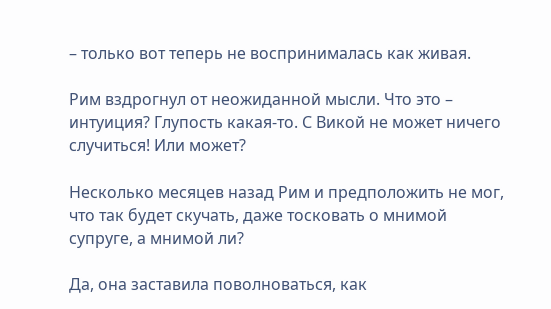– только вот теперь не воспринималась как живая.

Рим вздрогнул от неожиданной мысли. Что это – интуиция? Глупость какая-то. С Викой не может ничего случиться! Или может?

Несколько месяцев назад Рим и предположить не мог, что так будет скучать, даже тосковать о мнимой супруге, а мнимой ли?

Да, она заставила поволноваться, как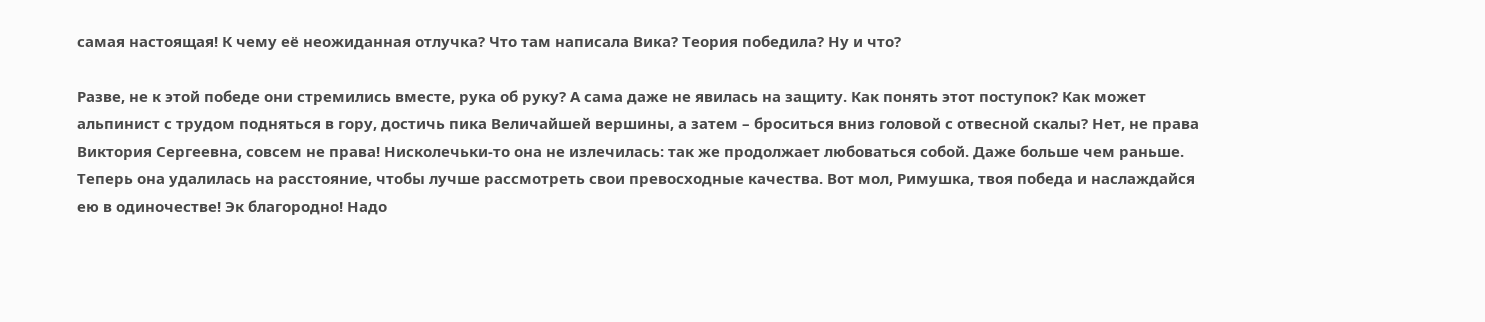самая настоящая! К чему её неожиданная отлучка? Что там написала Вика? Теория победила? Ну и что?

Разве, не к этой победе они стремились вместе, рука об руку? А сама даже не явилась на защиту. Как понять этот поступок? Как может альпинист с трудом подняться в гору, достичь пика Величайшей вершины, а затем – броситься вниз головой с отвесной скалы? Нет, не права Виктория Сергеевна, совсем не права! Нисколечьки-то она не излечилась: так же продолжает любоваться собой. Даже больше чем раньше. Теперь она удалилась на расстояние, чтобы лучше рассмотреть свои превосходные качества. Вот мол, Римушка, твоя победа и наслаждайся ею в одиночестве! Эк благородно! Надо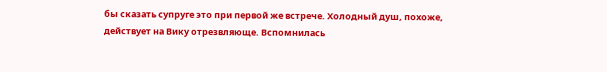бы сказать супруге это при первой же встрече. Холодный душ, похоже, действует на Вику отрезвляюще. Вспомнилась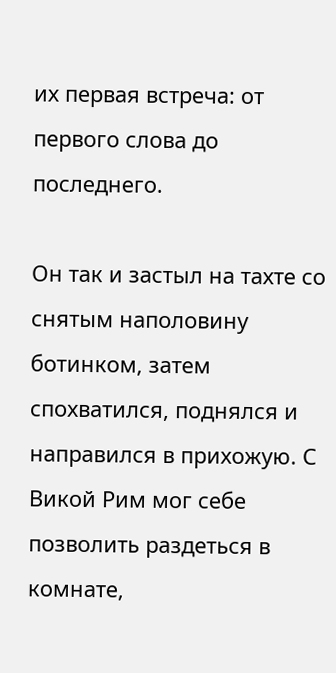их первая встреча: от первого слова до последнего.

Он так и застыл на тахте со снятым наполовину ботинком, затем спохватился, поднялся и направился в прихожую. С Викой Рим мог себе позволить раздеться в комнате,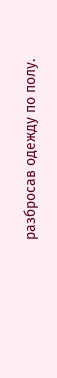разбросав одежду по полу.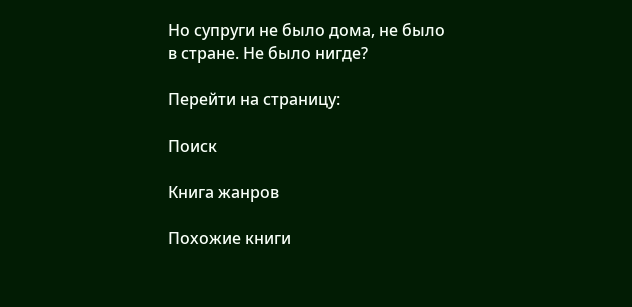Но супруги не было дома, не было в стране. Не было нигде?

Перейти на страницу:

Поиск

Книга жанров

Похожие книги